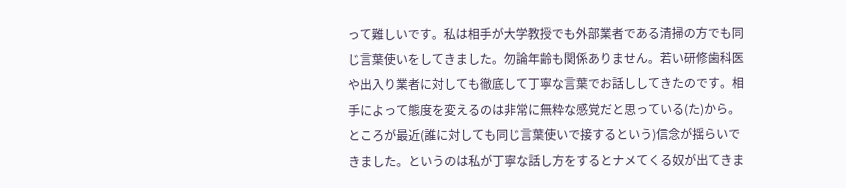って難しいです。私は相手が大学教授でも外部業者である清掃の方でも同じ言葉使いをしてきました。勿論年齢も関係ありません。若い研修歯科医や出入り業者に対しても徹底して丁寧な言葉でお話ししてきたのです。相手によって態度を変えるのは非常に無粋な感覚だと思っている(た)から。
ところが最近(誰に対しても同じ言葉使いで接するという)信念が揺らいできました。というのは私が丁寧な話し方をするとナメてくる奴が出てきま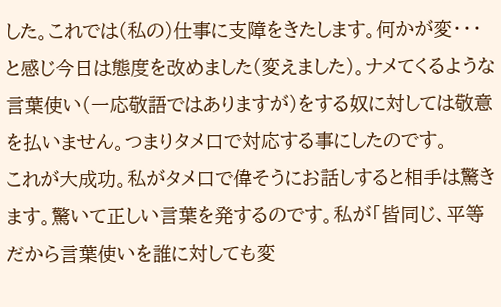した。これでは(私の)仕事に支障をきたします。何かが変・・・と感じ今日は態度を改めました(変えました)。ナメてくるような言葉使い(一応敬語ではありますが)をする奴に対しては敬意を払いません。つまりタメ口で対応する事にしたのです。
これが大成功。私がタメ口で偉そうにお話しすると相手は驚きます。驚いて正しい言葉を発するのです。私が「皆同じ、平等だから言葉使いを誰に対しても変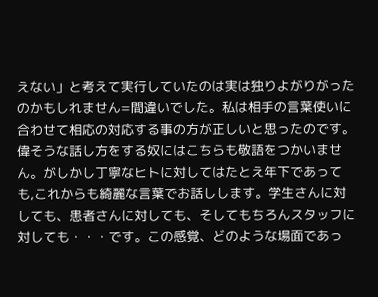えない」と考えて実行していたのは実は独りよがりがったのかもしれません=間違いでした。私は相手の言葉使いに合わせて相応の対応する事の方が正しいと思ったのです。
偉そうな話し方をする奴にはこちらも敬語をつかいません。がしかし丁寧なヒトに対してはたとえ年下であっても,これからも綺麗な言葉でお話しします。学生さんに対しても、患者さんに対しても、そしてもちろんスタッフに対しても・・・です。この感覚、どのような場面であっ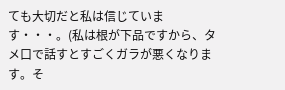ても大切だと私は信じています・・・。(私は根が下品ですから、タメ口で話すとすごくガラが悪くなります。そ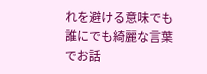れを避ける意味でも誰にでも綺麗な言葉でお話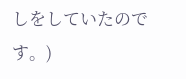しをしていたのです。)